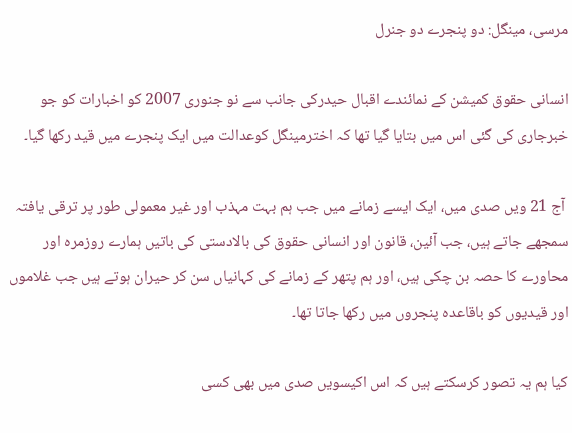مرسی، مینگل: دو پنجرے دو جنرل

انسانی حقوق کمیشن کے نمائندے اقبال حیدرکی جانب سے نو جنوری 2007 کو اخبارات کو جو خبرجاری کی گئی اس میں بتایا گیا تھا کہ اخترمینگل کوعدالت میں ایک پنجرے میں قید رکھا گیا۔

 آج 21 ویں صدی میں، ایک ایسے زمانے میں جب ہم بہت مہذب اور غیر معمولی طور پر ترقی یافتہ سمجھے جاتے ہیں، جب آئین، قانون اور انسانی حقوق کی بالادستی کی باتیں ہمارے روزمرہ اور محاورے کا حصہ بن چکی ہیں، اور ہم پتھر کے زمانے کی کہانیاں سن کر حیران ہوتے ہیں جب غلاموں اور قیدیوں کو باقاعدہ پنجروں میں رکھا جاتا تھا۔

کیا ہم یہ تصور کرسکتے ہیں کہ اس اکیسویں صدی میں بھی کسی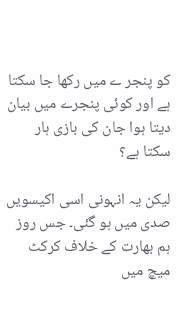کو پنجر ے میں رکھا جا سکتا ہے اور کوئی پنجرے میں بیان دیتا ہوا جان کی بازی ہار سکتا ہے؟

لیکن یہ انہونی اسی اکیسویں صدی میں ہو گئی۔ جس روز ہم بھارت کے خلاف کرکٹ میچ میں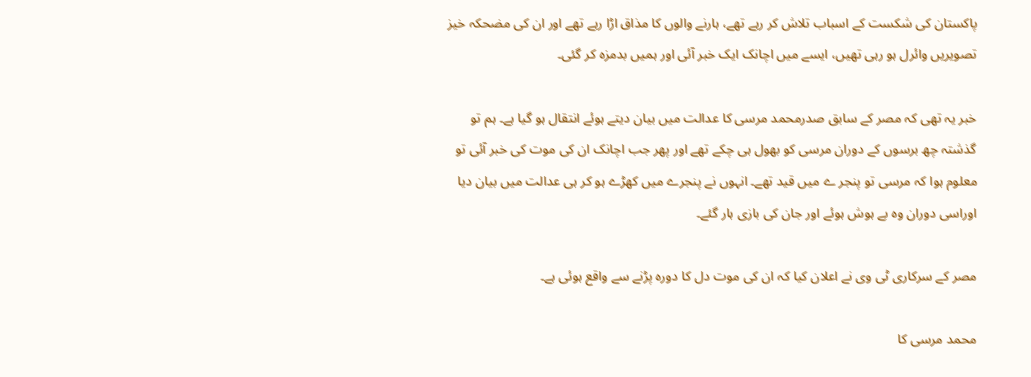پاکستان کی شکست کے اسباب تلاش کر رہے تھے، ہارنے والوں کا مذاق اڑا رہے تھے اور ان کی مضحکہ خیز تصویریں وائرل ہو رہی تھیں، ایسے میں اچانک ایک خبر آئی اور ہمیں بدمزہ کر گئی۔

خبر یہ تھی کہ مصر کے سابق صدرمحمد مرسی کا عدالت میں بیان دیتے ہوئے انتقال ہو گیا ہے۔ ہم تو گذشتہ چھ برسوں کے دوران مرسی کو بھول ہی چکے تھے اور پھر جب اچانک ان کی موت کی خبر آئی تو معلوم ہوا کہ مرسی تو پنجر ے میں قید تھے۔ انہوں نے پنجرے میں کھڑے ہو کر ہی عدالت میں بیان دیا اوراسی دوران وہ بے ہوش ہوئے اور جان کی بازی ہار گئے۔

مصر کے سرکاری ٹی وی نے اعلان کیا کہ ان کی موت دل کا دورہ پڑنے سے واقع ہوئی ہے۔

محمد مرسی کا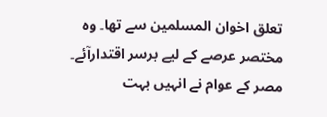تعلق اخوان المسلمین سے تھا۔ وہ مختصر عرصے کے لیے برسر اقتدارآئے۔ مصر کے عوام نے انہیں بہت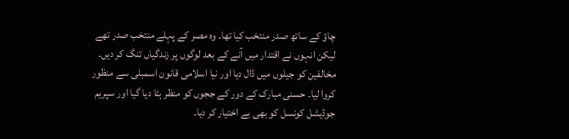چاؤ کے ساتھ صدر منتخب کیا تھا۔ وہ مصر کے پہلے منتخب صدر تھے لیکن انہوں نے اقتدار میں آنے کے بعد لوگوں پر زندگیاں تنگ کر دیں۔ مخالفین کو جیلوں میں ڈال دیا اور نیا اسلامی قانون اسمبلی سے منظور کروا لیا۔ حسنی مبارک کے دور کے ججوں کو منظر ہٹا دیا گیا اور سپریم جوڈیشل کونسل کو بھی بے اختیار کر دیا۔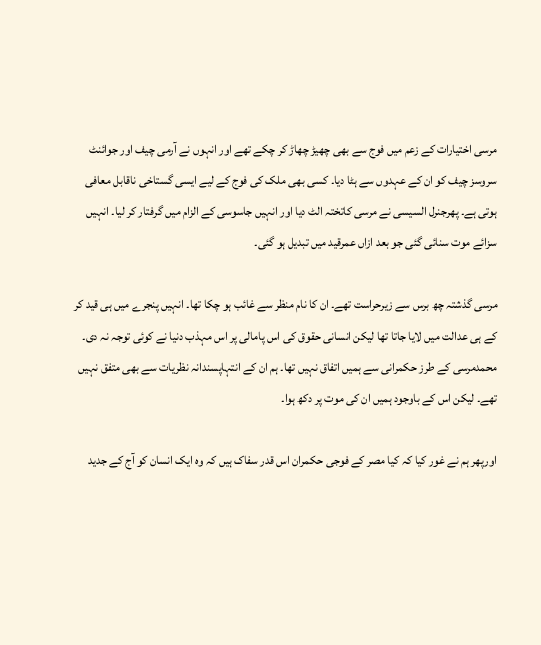مرسی اختیارات کے زعم میں فوج سے بھی چھیڑ چھاڑ کر چکے تھے اور انہوں نے آرمی چیف اور جوائنٹ سروسز چیف کو ان کے عہدوں سے ہٹا دیا۔ کسی بھی ملک کی فوج کے لیے ایسی گستاخی ناقابل معافی ہوتی ہے۔ پھرجنرل السیسی نے مرسی کاتختہ الٹ دیا اور انہیں جاسوسی کے الزام میں گرفتار کر لیا۔ انہیں سزائے موت سنائی گئی جو بعد ازاں عمرقید میں تبدیل ہو گئی۔

مرسی گذشتہ چھ برس سے زیرحراست تھے۔ ان کا نام منظر سے غائب ہو چکا تھا۔ انہیں پنجرے میں ہی قید کر کے ہی عدالت میں لایا جاتا تھا لیکن انسانی حقوق کی اس پامالی پر اس مہذب دنیا نے کوئی توجہ نہ دی۔ محمدمرسی کے طرز حکمرانی سے ہمیں اتفاق نہیں تھا۔ ہم ان کے انتہاپسندانہ نظریات سے بھی متفق نہیں تھے۔ لیکن اس کے باوجود ہمیں ان کی موت پر دکھ ہوا۔

اورپھر ہم نے غور کیا کہ کیا مصر کے فوجی حکمران اس قدر سفاک ہیں کہ وہ ایک انسان کو آج کے جدید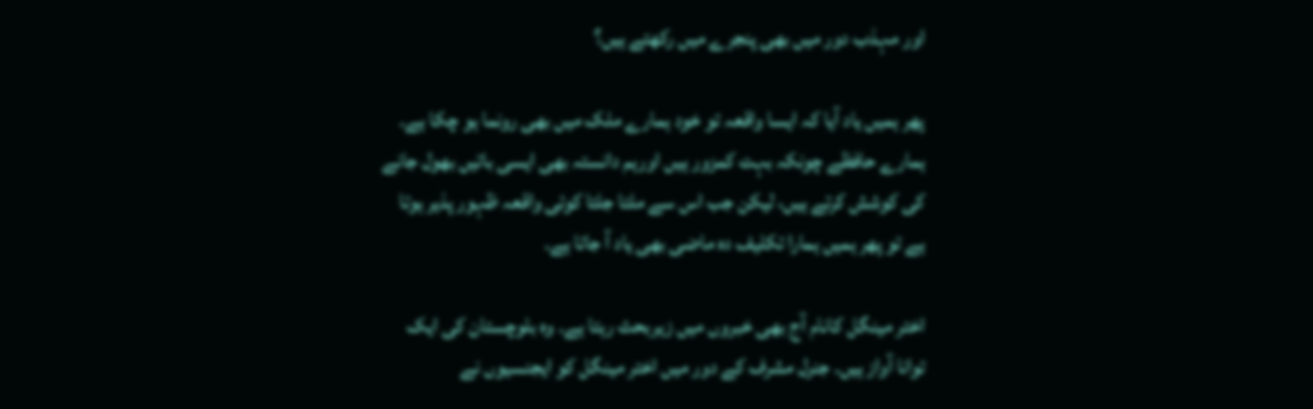اور مہذب دور میں بھی پنجرے میں رکھتے ہیں؟

پھر ہمیں یاد آیا کہ ایسا واقعہ تو خود ہمارے ملک میں بھی رونما ہو چکا ہے۔ ہمارے حافظے چونکہ بہت کمزور ہیں اورہم دانستہ بھی ایسی باتیں بھول جانے کی کوشش کرتے ہیں، لیکن جب اس سے ملتا جلتا کوئی واقعہ ظہور پذیر ہوتا ہے تو پھر ہمیں ہمارا تکلیف دہ ماضی بھی یاد آ جاتا ہے۔

اختر مینگل کانام آج بھی خبروں میں زیربحث رہتا ہے۔ وہ بلوچستان کی ایک توانا آواز ہیں۔ جنرل مشرف کے دور میں اختر مینگل کو ایجنسیوں نے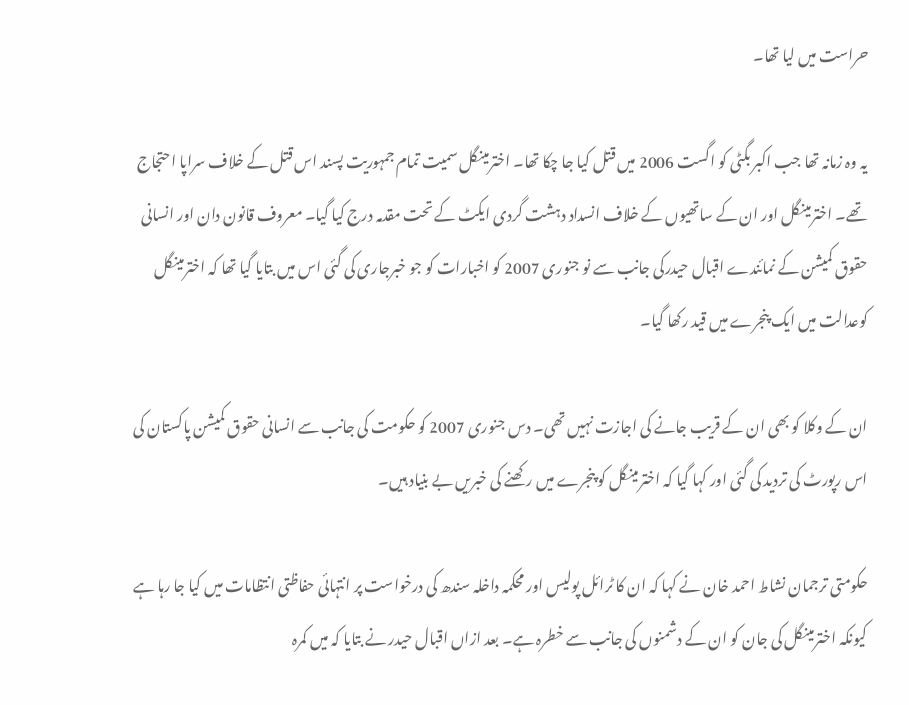حراست میں لیا تھا۔

یہ وہ زمانہ تھا جب اکبر بگٹی کو اگست 2006 میں قتل کیا جا چکا تھا۔ اخترمینگل سمیت تمام جمہوریت پسند اس قتل کے خلاف سراپا احتجاج تھے۔ اخترمینگل اور ان کے ساتھیوں کے خلاف انسداد دہشت گردی ایکٹ کے تحت مقدمہ درج کیا گیا۔ معروف قانون دان اور انسانی حقوق کمیشن کے نمائندے اقبال حیدرکی جانب سے نو جنوری 2007 کو اخبارات کو جو خبرجاری کی گئی اس میں بتایا گیا تھا کہ اخترمینگل کوعدالت میں ایک پنجرے میں قید رکھا گیا۔

ان کے وکلا کو بھی ان کے قریب جانے کی اجازت نہیں تھی۔ دس جنوری 2007 کو حکومت کی جانب سے انسانی حقوق کمیشن پاکستان کی اس رپورٹ کی تردید کی گئی اور کہا گیا کہ اخترمینگل کو پنجرے میں رکھنے کی خبریں بے بنیاد ہیں۔

حکومتی ترجمان نشاط احمد خان نے کہا کہ ان کا ٹرائل پولیس اور محکمہ داخلہ سندھ کی درخواست پر انتہائی حفاظتی انتظامات میں کیا جا رہا ہے کیونکہ اخترمینگل کی جان کو ان کے دشمنوں کی جانب سے خطرہ ہے۔ بعد ازاں اقبال حیدر نے بتایا کہ میں کمرہ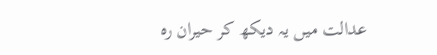عدالت میں یہ دیکھ کر حیران رہ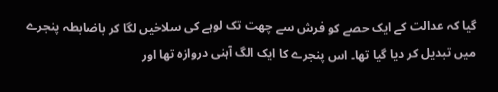گیا کہ عدالت کے ایک حصے کو فرش سے چھت تک لوہے کی سلاخیں لگا کر باضابطہ پنجرے میں تبدیل کر دیا گیا تھا۔ اس پنجرے کا ایک الگ آہنی دروازہ تھا اور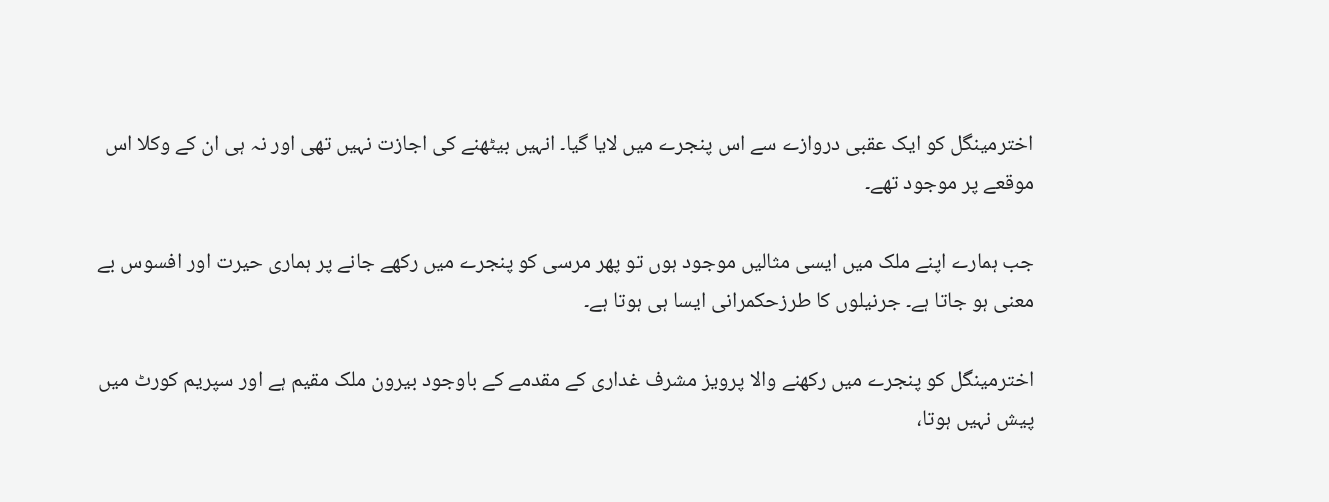اخترمینگل کو ایک عقبی دروازے سے اس پنجرے میں لایا گیا۔ انہیں بیٹھنے کی اجازت نہیں تھی اور نہ ہی ان کے وکلا اس موقعے پر موجود تھے۔

جب ہمارے اپنے ملک میں ایسی مثالیں موجود ہوں تو پھر مرسی کو پنجرے میں رکھے جانے پر ہماری حیرت اور افسوس بے معنی ہو جاتا ہے۔ جرنیلوں کا طرزحکمرانی ایسا ہی ہوتا ہے۔

اخترمینگل کو پنجرے میں رکھنے والا پرویز مشرف غداری کے مقدمے کے باوجود بیرون ملک مقیم ہے اور سپریم کورٹ میں پیش نہیں ہوتا،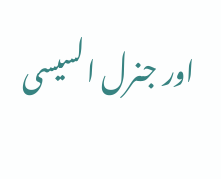اور جنرل السیسی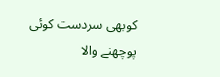کوبھی سردست کوئی پوچھنے والا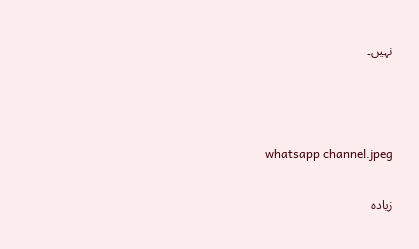نہیں۔



whatsapp channel.jpeg

زیادہ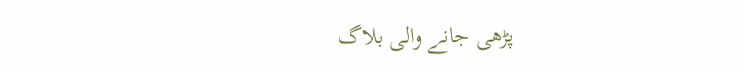پڑھی جانے والی بلاگ